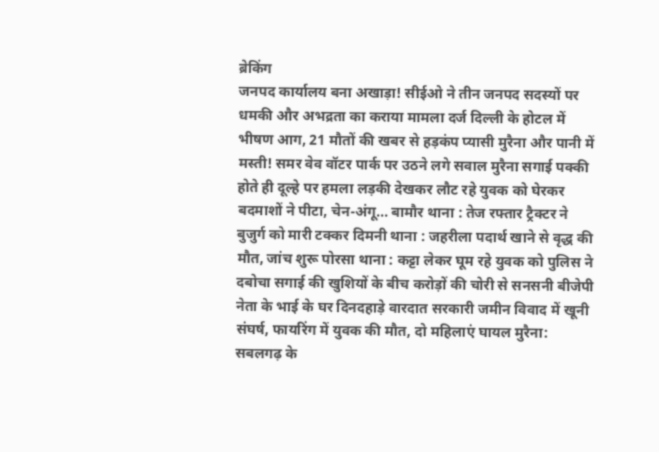ब्रेकिंग
जनपद कार्यालय बना अखाड़ा! सीईओ ने तीन जनपद सदस्यों पर धमकी और अभद्रता का कराया मामला दर्ज दिल्ली के होटल में भीषण आग, 21 मौतों की खबर से हड़कंप प्यासी मुरैना और पानी में मस्ती! समर वेव वॉटर पार्क पर उठने लगे सवाल मुरैना सगाई पक्की होते ही दूल्हे पर हमला लड़की देखकर लौट रहे युवक को घेरकर बदमाशों ने पीटा, चेन-अंगू... बामौर थाना : तेज रफ्तार ट्रैक्टर ने बुजुर्ग को मारी टक्कर दिमनी थाना : जहरीला पदार्थ खाने से वृद्ध की मौत, जांच शुरू पोरसा थाना : कट्टा लेकर घूम रहे युवक को पुलिस ने दबोचा सगाई की खुशियों के बीच करोड़ों की चोरी से सनसनी बीजेपी नेता के भाई के घर दिनदहाड़े वारदात सरकारी जमीन विवाद में खूनी संघर्ष, फायरिंग में युवक की मौत, दो महिलाएं घायल मुरैना: सबलगढ़ के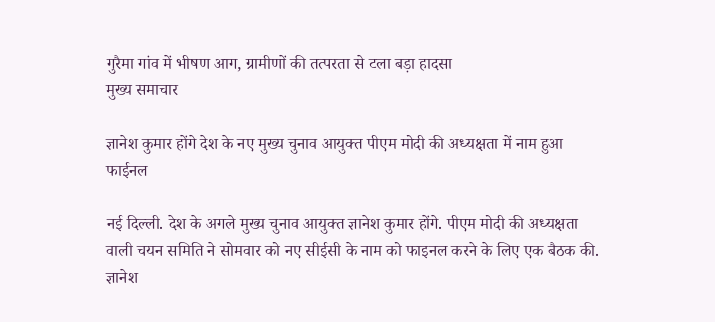गुरैमा गांव में भीषण आग, ग्रामीणों की तत्परता से टला बड़ा हादसा
मुख्य समाचार

ज्ञानेश कुमार होंगे देश के नए मुख्य चुनाव आयुक्त पीएम मोदी की अध्यक्षता में नाम हुआ फाईनल

नई दिल्ली. देश के अगले मुख्य चुनाव आयुक्त ज्ञानेश कुमार होंगे. पीएम मोदी की अध्यक्षता वाली चयन समिति ने सोमवार को नए सीईसी के नाम को फाइनल करने के लिए एक बैठक की. ज्ञानेश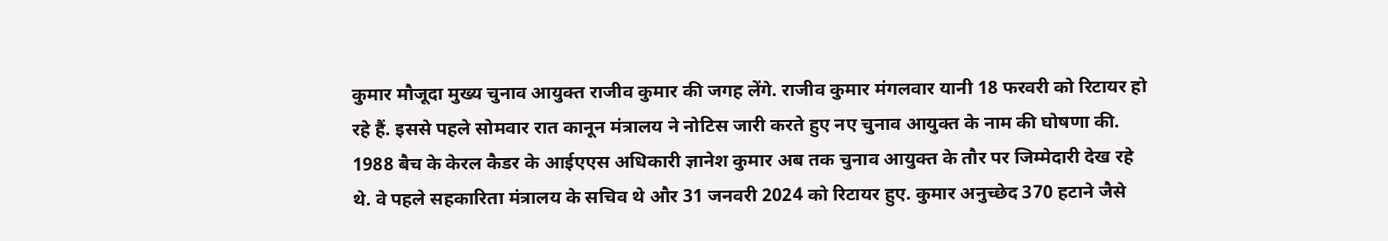कुमार मौजूदा मुख्य चुनाव आयुक्त राजीव कुमार की जगह लेंगे. राजीव कुमार मंगलवार यानी 18 फरवरी को रिटायर हो रहे हैं. इससे पहले सोमवार रात कानून मंत्रालय ने नोटिस जारी करते हुए नए चुनाव आयुक्त के नाम की घोषणा की. 1988 बैच के केरल कैडर के आईएएस अधिकारी ज्ञानेश कुमार अब तक चुनाव आयुक्त के तौर पर जिम्मेदारी देख रहे थे. वे पहले सहकारिता मंत्रालय के सचिव थे और 31 जनवरी 2024 को रिटायर हुए. कुमार अनुच्छेद 370 हटाने जैसे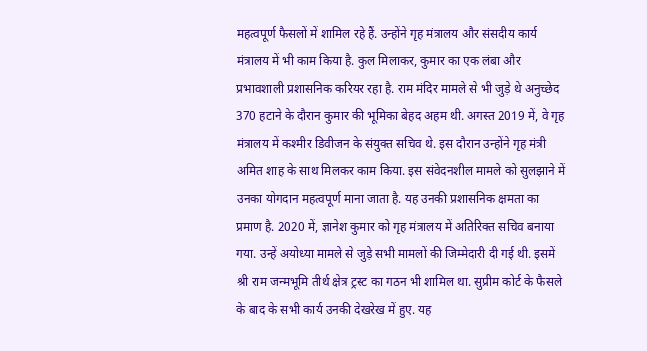महत्वपूर्ण फैसलों में शामिल रहे हैं. उन्होंने गृह मंत्रालय और संसदीय कार्य मंत्रालय में भी काम किया है. कुल मिलाकर, कुमार का एक लंबा और प्रभावशाली प्रशासनिक करियर रहा है. राम मंदिर मामले से भी जुड़े थे अनुच्छेद 370 हटाने के दौरान कुमार की भूमिका बेहद अहम थी. अगस्त 2019 में, वे गृह मंत्रालय में कश्मीर डिवीजन के संयुक्त सचिव थे. इस दौरान उन्होंने गृह मंत्री अमित शाह के साथ मिलकर काम किया. इस संवेदनशील मामले को सुलझाने में उनका योगदान महत्वपूर्ण माना जाता है. यह उनकी प्रशासनिक क्षमता का प्रमाण है. 2020 में, ज्ञानेश कुमार को गृह मंत्रालय में अतिरिक्त सचिव बनाया गया. उन्हें अयोध्या मामले से जुड़े सभी मामलों की जिम्मेदारी दी गई थी. इसमें श्री राम जन्मभूमि तीर्थ क्षेत्र ट्रस्ट का गठन भी शामिल था. सुप्रीम कोर्ट के फैसले के बाद के सभी कार्य उनकी देखरेख में हुए. यह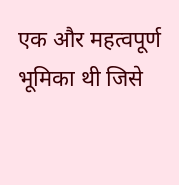एक और महत्वपूर्ण भूमिका थी जिसे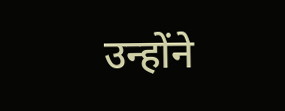उन्होंने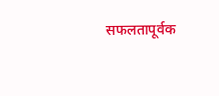सफलतापूर्वक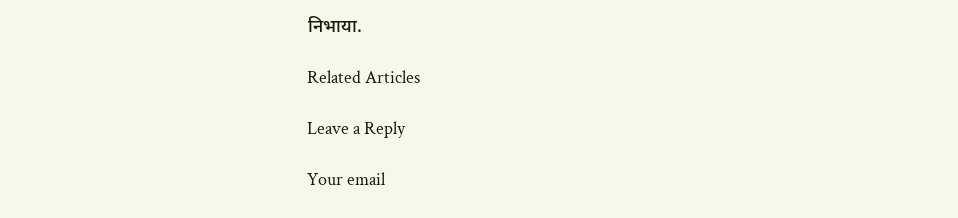निभाया.

Related Articles

Leave a Reply

Your email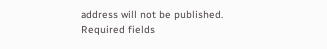address will not be published. Required fields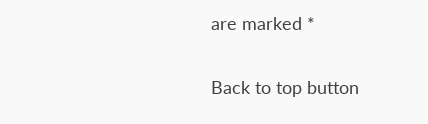are marked *

Back to top button